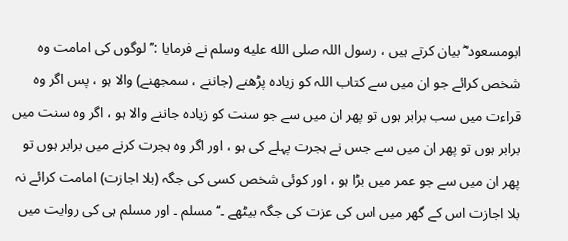ابومسعود ؓ بیان کرتے ہیں ، رسول اللہ صلى الله عليه وسلم نے فرمایا :’’ لوگوں کی امامت وہ شخص کرائے جو ان میں سے کتاب اللہ کو زیادہ پڑھنے (جاننے ، سمجھنے) والا ہو ، پس اگر وہ قراءت میں سب برابر ہوں تو پھر ان میں سے جو سنت کو زیادہ جاننے والا ہو ، اگر وہ سنت میں برابر ہوں تو پھر ان میں سے جس نے ہجرت پہلے کی ہو ، اور اگر وہ ہجرت کرنے میں برابر ہوں تو پھر ان میں سے جو عمر میں بڑا ہو ، اور کوئی شخص کسی کی جگہ (بلا اجازت) امامت کرائے نہ بلا اجازت اس کے گھر میں اس کی عزت کی جگہ بیٹھے ۔‘‘ مسلم ۔ اور مسلم ہی کی روایت میں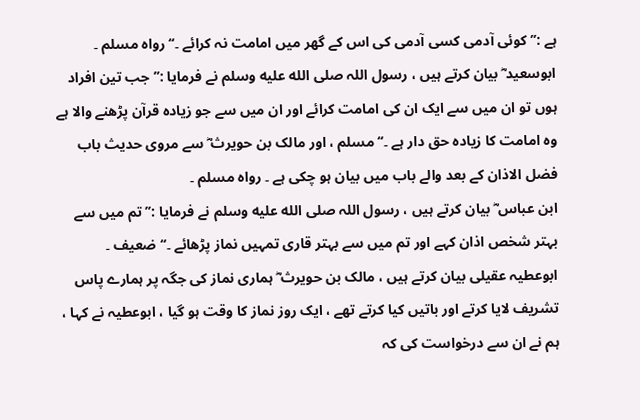ہے :’’ کوئی آدمی کسی آدمی کی اس کے گھر میں امامت نہ کرائے ۔‘‘ رواہ مسلم ۔
ابوسعید ؓ بیان کرتے ہیں ، رسول اللہ صلى الله عليه وسلم نے فرمایا :’’ جب تین افراد ہوں تو ان میں سے ایک ان کی امامت کرائے اور ان میں سے جو زیادہ قرآن پڑھنے والا ہے وہ امامت کا زیادہ حق دار ہے ۔‘‘ مسلم ، اور مالک بن حویرث ؓ سے مروی حدیث باب فضل الاذان کے بعد والے باب میں بیان ہو چکی ہے ۔ رواہ مسلم ۔
ابن عباس ؓ بیان کرتے ہیں ، رسول اللہ صلى الله عليه وسلم نے فرمایا :’’ تم میں سے بہتر شخص اذان کہے اور تم میں سے بہتر قاری تمہیں نماز پڑھائے ۔‘‘ ضعیف ۔
ابوعطیہ عقیلی بیان کرتے ہیں ، مالک بن حویرث ؓ ہماری نماز کی جگہ پر ہمارے پاس تشریف لایا کرتے اور باتیں کیا کرتے تھے ، ایک روز نماز کا وقت ہو گیا ، ابوعطیہ نے کہا ، ہم نے ان سے درخواست کی کہ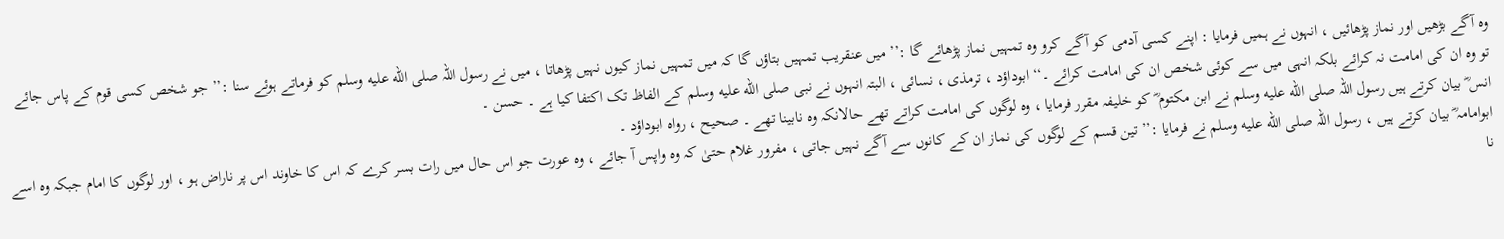وہ آگے بڑھیں اور نماز پڑھائیں ، انہوں نے ہمیں فرمایا : اپنے کسی آدمی کو آگے کرو وہ تمہیں نماز پڑھائے گا :’’ میں عنقریب تمہیں بتاؤں گا کہ میں تمہیں نماز کیوں نہیں پڑھاتا ، میں نے رسول اللہ صلى الله عليه وسلم کو فرماتے ہوئے سنا :’’ جو شخص کسی قوم کے پاس جائے تو وہ ان کی امامت نہ کرائے بلکہ انہی میں سے کوئی شخص ان کی امامت کرائے ۔‘‘ ابوداؤد ، ترمذی ، نسائی ، البتہ انہوں نے نبی صلى الله عليه وسلم کے الفاظ تک اکتفا کیا ہے ۔ حسن ۔
انس ؓ بیان کرتے ہیں رسول اللہ صلى الله عليه وسلم نے ابن مکتوم ؓ کو خلیفہ مقرر فرمایا ، وہ لوگوں کی امامت کراتے تھے حالانکہ وہ نابینا تھے ۔ صحیح ، رواہ ابوداؤد ۔
ابوامامہ ؓ بیان کرتے ہیں ، رسول اللہ صلى الله عليه وسلم نے فرمایا :’’ تین قسم کے لوگوں کی نماز ان کے کانوں سے آگے نہیں جاتی ، مفرور غلام حتیٰ کہ وہ واپس آ جائے ، وہ عورت جو اس حال میں رات بسر کرے کہ اس کا خاوند اس پر ناراض ہو ، اور لوگوں کا امام جبکہ وہ اسے نا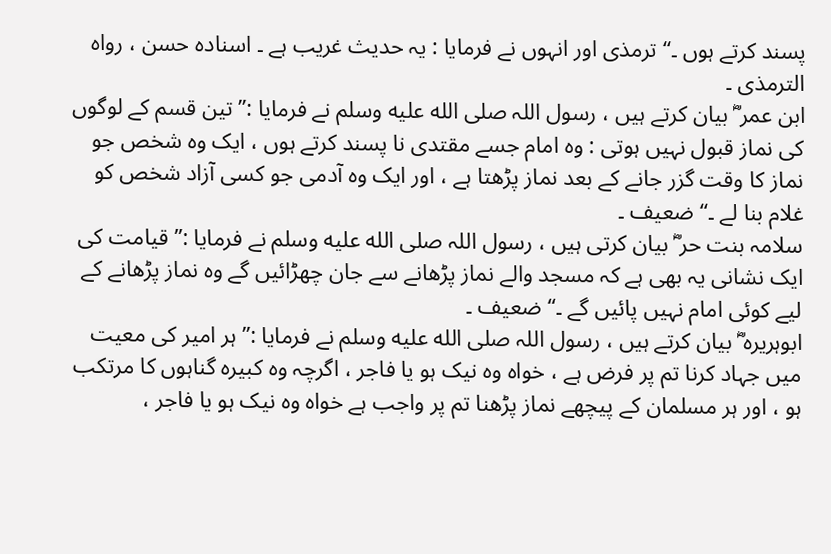پسند کرتے ہوں ۔‘‘ ترمذی اور انہوں نے فرمایا : یہ حدیث غریب ہے ۔ اسنادہ حسن ، رواہ الترمذی ۔
ابن عمر ؓ بیان کرتے ہیں ، رسول اللہ صلى الله عليه وسلم نے فرمایا :’’ تین قسم کے لوگوں کی نماز قبول نہیں ہوتی : وہ امام جسے مقتدی نا پسند کرتے ہوں ، ایک وہ شخص جو نماز کا وقت گزر جانے کے بعد نماز پڑھتا ہے ، اور ایک وہ آدمی جو کسی آزاد شخص کو غلام بنا لے ۔‘‘ ضعیف ۔
سلامہ بنت حر ؓ بیان کرتی ہیں ، رسول اللہ صلى الله عليه وسلم نے فرمایا :’’ قیامت کی ایک نشانی یہ بھی ہے کہ مسجد والے نماز پڑھانے سے جان چھڑائیں گے وہ نماز پڑھانے کے لیے کوئی امام نہیں پائیں گے ۔‘‘ ضعیف ۔
ابوہریرہ ؓ بیان کرتے ہیں ، رسول اللہ صلى الله عليه وسلم نے فرمایا :’’ ہر امیر کی معیت میں جہاد کرنا تم پر فرض ہے ، خواہ وہ نیک ہو یا فاجر ، اگرچہ وہ کبیرہ گناہوں کا مرتکب ہو ، اور ہر مسلمان کے پیچھے نماز پڑھنا تم پر واجب ہے خواہ وہ نیک ہو یا فاجر ،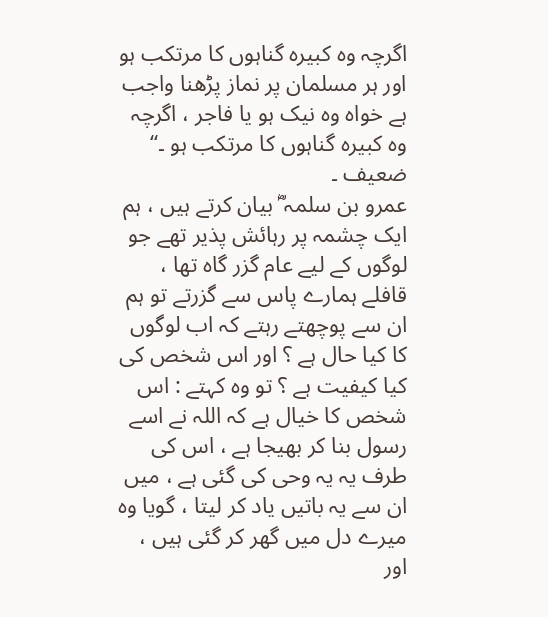اگرچہ وہ کبیرہ گناہوں کا مرتکب ہو اور ہر مسلمان پر نماز پڑھنا واجب ہے خواہ وہ نیک ہو یا فاجر ، اگرچہ وہ کبیرہ گناہوں کا مرتکب ہو ۔‘‘ ضعیف ۔
عمرو بن سلمہ ؓ بیان کرتے ہیں ، ہم ایک چشمہ پر رہائش پذیر تھے جو لوگوں کے لیے عام گزر گاہ تھا ، قافلے ہمارے پاس سے گزرتے تو ہم ان سے پوچھتے رہتے کہ اب لوگوں کا کیا حال ہے ؟ اور اس شخص کی کیا کیفیت ہے ؟ تو وہ کہتے : اس شخص کا خیال ہے کہ اللہ نے اسے رسول بنا کر بھیجا ہے ، اس کی طرف یہ یہ وحی کی گئی ہے ، میں ان سے یہ باتیں یاد کر لیتا ، گویا وہ میرے دل میں گھر کر گئی ہیں ، اور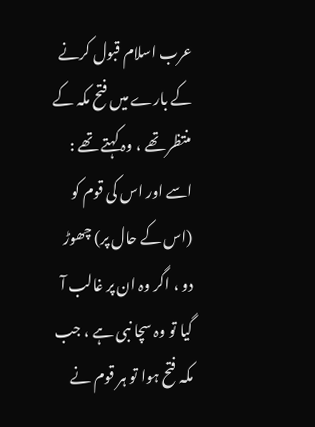عرب اسلام قبول کرنے کے بارے میں فتح مکہ کے منتظر تھے ، وہ کہتے تھے : اسے اور اس کی قوم کو (اس کے حال پر) چھوڑ دو ، اگر وہ ان پر غالب آ گیا تو وہ سچا نبی ہے ، جب مکہ فتح ہوا تو ہر قوم نے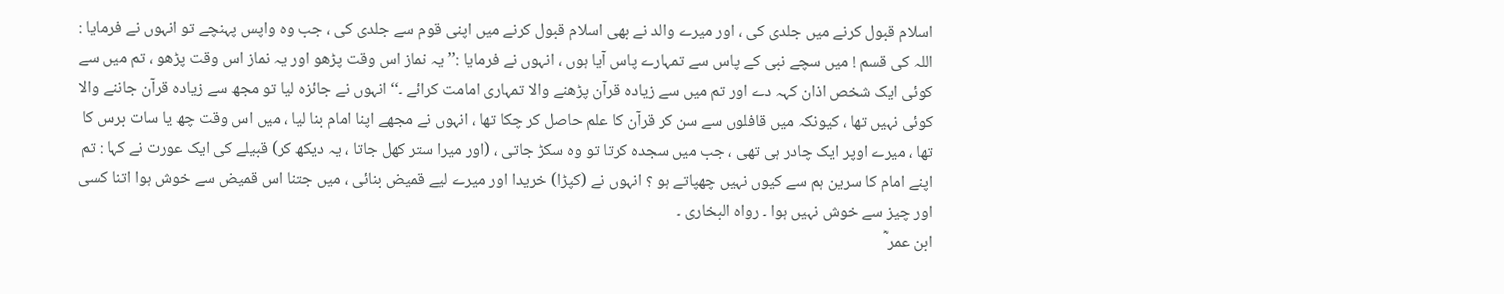اسلام قبول کرنے میں جلدی کی ، اور میرے والد نے بھی اسلام قبول کرنے میں اپنی قوم سے جلدی کی ، جب وہ واپس پہنچے تو انہوں نے فرمایا : اللہ کی قسم ! میں سچے نبی کے پاس سے تمہارے پاس آیا ہوں ، انہوں نے فرمایا :’’ یہ نماز اس وقت پڑھو اور یہ نماز اس وقت پڑھو ، تم میں سے کوئی ایک شخص اذان کہہ دے اور تم میں سے زیادہ قرآن پڑھنے والا تمہاری امامت کرائے ۔‘‘ انہوں نے جائزہ لیا تو مجھ سے زیادہ قرآن جاننے والا کوئی نہیں تھا ، کیونکہ میں قافلوں سے سن کر قرآن کا علم حاصل کر چکا تھا ، انہوں نے مجھے اپنا امام بنا لیا ، میں اس وقت چھ یا سات برس کا تھا ، میرے اوپر ایک چادر ہی تھی ، جب میں سجدہ کرتا تو وہ سکڑ جاتی ، (اور میرا ستر کھل جاتا ، یہ دیکھ کر) قبیلے کی ایک عورت نے کہا : تم اپنے امام کا سرین ہم سے کیوں نہیں چھپاتے ہو ؟ انہوں نے (کپڑا) خریدا اور میرے لیے قمیض بنائی ، میں جتنا اس قمیض سے خوش ہوا اتنا کسی اور چیز سے خوش نہیں ہوا ۔ رواہ البخاری ۔
ابن عمر ؓ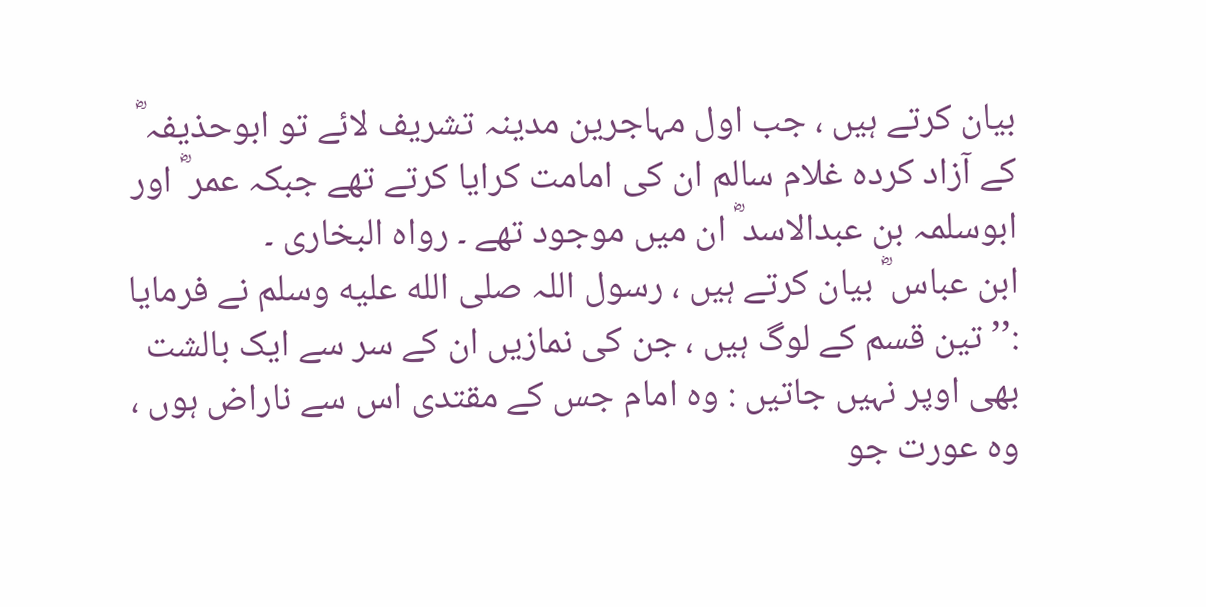بیان کرتے ہیں ، جب اول مہاجرین مدینہ تشریف لائے تو ابوحذیفہ ؓ کے آزاد کردہ غلام سالم ان کی امامت کرایا کرتے تھے جبکہ عمر ؓ اور ابوسلمہ بن عبدالاسد ؓ ان میں موجود تھے ۔ رواہ البخاری ۔
ابن عباس ؓ بیان کرتے ہیں ، رسول اللہ صلى الله عليه وسلم نے فرمایا :’’ تین قسم کے لوگ ہیں ، جن کی نمازیں ان کے سر سے ایک بالشت بھی اوپر نہیں جاتیں : وہ امام جس کے مقتدی اس سے ناراض ہوں ، وہ عورت جو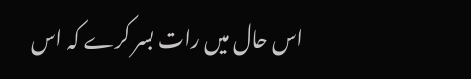اس حال میں رات بسر کرے کہ اس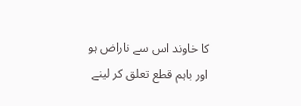کا خاوند اس سے ناراض ہو اور باہم قطع تعلق کر لینے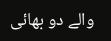والے دو بھائی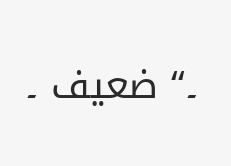۔‘‘ ضعیف ۔